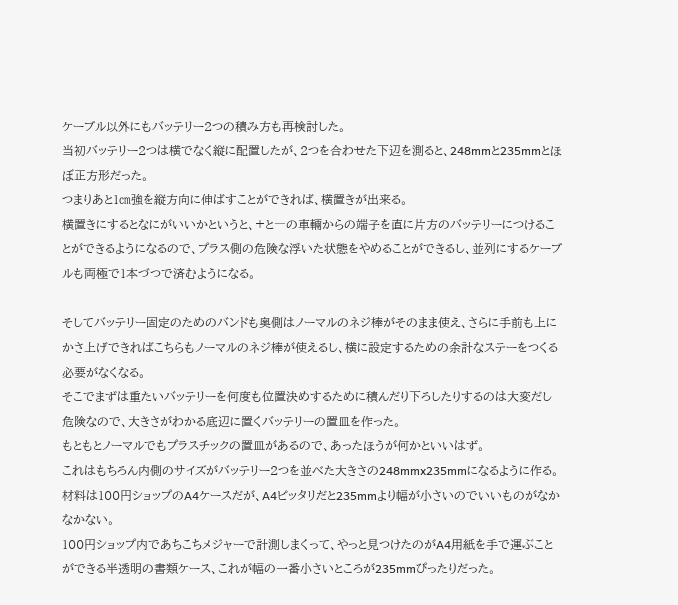ケーブル以外にもバッテリー2つの積み方も再検討した。
当初バッテリー2つは横でなく縦に配置したが、2つを合わせた下辺を測ると、248mmと235mmとほぼ正方形だった。
つまりあと1㎝強を縦方向に伸ばすことができれば、横置きが出来る。
横置きにするとなにがいいかというと、+と―の車輛からの端子を直に片方のバッテリーにつけることができるようになるので、プラス側の危険な浮いた状態をやめることができるし、並列にするケーブルも両極で1本づつで済むようになる。

そしてバッテリー固定のためのバンドも奥側はノーマルのネジ棒がそのまま使え、さらに手前も上にかさ上げできればこちらもノーマルのネジ棒が使えるし、横に設定するための余計なステーをつくる必要がなくなる。
そこでまずは重たいバッテリーを何度も位置決めするために積んだり下ろしたりするのは大変だし危険なので、大きさがわかる底辺に置くバッテリーの置皿を作った。
もともとノーマルでもプラスチックの置皿があるので、あったほうが何かといいはず。
これはもちろん内側のサイズがバッテリー2つを並べた大きさの248mmx235mmになるように作る。
材料は100円ショップのA4ケースだが、A4ピッタリだと235mmより幅が小さいのでいいものがなかなかない。
100円ショップ内であちこちメジャーで計測しまくって、やっと見つけたのがA4用紙を手で運ぶことができる半透明の書類ケース、これが幅の一番小さいところが235mmぴったりだった。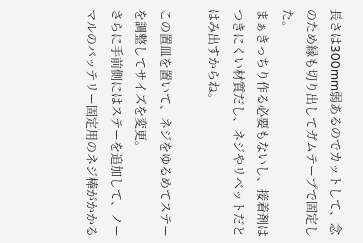長さは300mm弱あるのでカットして、念のため縁も切り出してガムテープで固定した。
まぁきっちり作る必要もないし、接着剤はつきにくい材質だし、ネジやリベットだとはみ出すからね。

この置皿を置いて、ネジをゆるめてステーを調整してサイズを変更。
さらに手前側にはステーを追加して、ノーマルのバッテリー固定用のネジ棒がかかる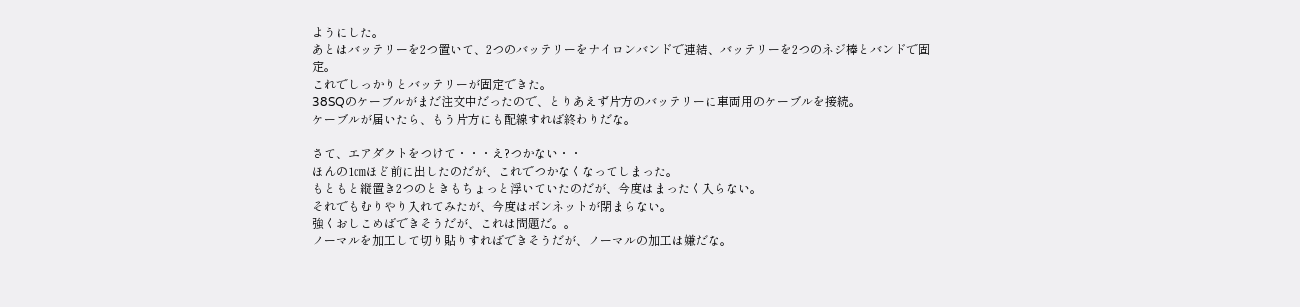ようにした。
あとはバッテリーを2つ置いて、2つのバッテリーをナイロンバンドで連結、バッテリーを2つのネジ棒とバンドで固定。
これでしっかりとバッテリーが固定できた。
38SQのケーブルがまだ注文中だったので、とりあえず片方のバッテリーに車両用のケーブルを接続。
ケーブルが届いたら、もう片方にも配線すれば終わりだな。

さて、エアダクトをつけて・・・え?つかない・・
ほんの1㎝ほど前に出したのだが、これでつかなくなってしまった。
もともと縦置き2つのときもちょっと浮いていたのだが、今度はまったく入らない。
それでもむりやり入れてみたが、今度はボンネットが閉まらない。
強くおしこめばできそうだが、これは問題だ。。
ノーマルを加工して切り貼りすればできそうだが、ノーマルの加工は嫌だな。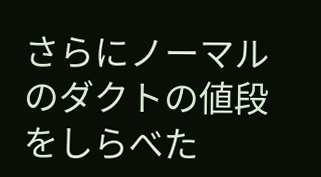さらにノーマルのダクトの値段をしらべた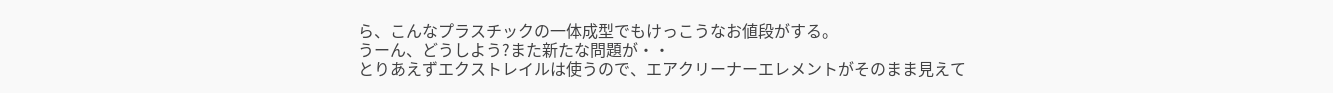ら、こんなプラスチックの一体成型でもけっこうなお値段がする。
うーん、どうしよう?また新たな問題が・・
とりあえずエクストレイルは使うので、エアクリーナーエレメントがそのまま見えて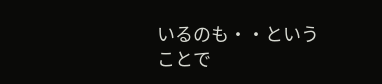いるのも・・ということで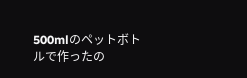500mlのペットボトルで作ったの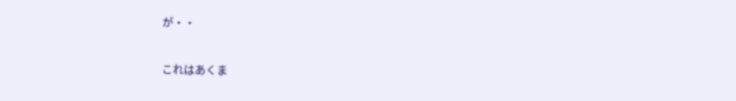が・・

これはあくま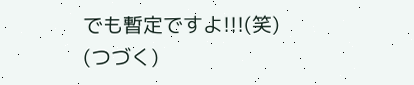でも暫定ですよ!!!(笑)
(つづく)